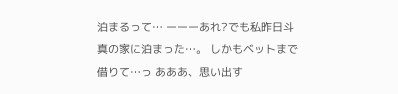泊まるって… ーーーあれ?でも私昨日斗真の家に泊まった…。 しかもベットまで借りて…っ あああ、思い出す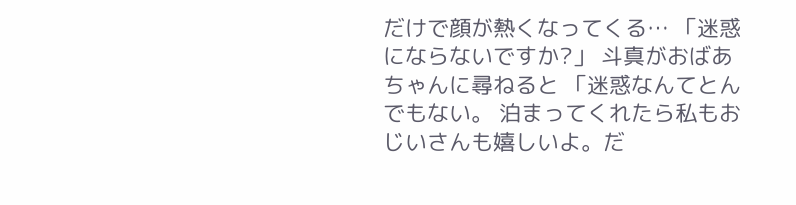だけで顔が熱くなってくる… 「迷惑にならないですか?」 斗真がおばあちゃんに尋ねると 「迷惑なんてとんでもない。 泊まってくれたら私もおじいさんも嬉しいよ。だ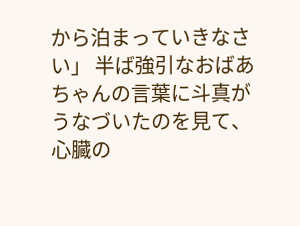から泊まっていきなさい」 半ば強引なおばあちゃんの言葉に斗真がうなづいたのを見て、心臓の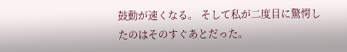鼓動が速くなる。 そして私が二度目に驚愕したのはそのすぐあとだった。